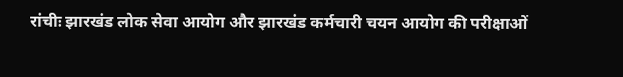रांचीः झारखंड लोक सेवा आयोग और झारखंड कर्मचारी चयन आयोग की परीक्षाओं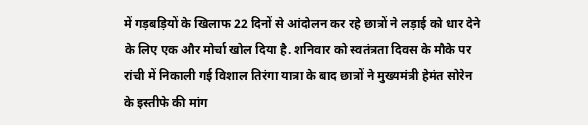में गड़बड़ियों के खिलाफ 22 दिनों से आंदोलन कर रहे छात्रों ने लड़ाई को धार देने के लिए एक और मोर्चा खोल दिया है. शनिवार को स्वतंत्रता दिवस के मौके पर रांची में निकाली गई विशाल तिरंगा यात्रा के बाद छात्रों ने मुख्यमंत्री हेमंत सोरेन के इस्तीफे की मांग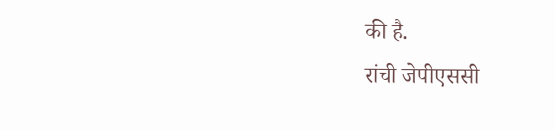की है.
रांची जेपीएससी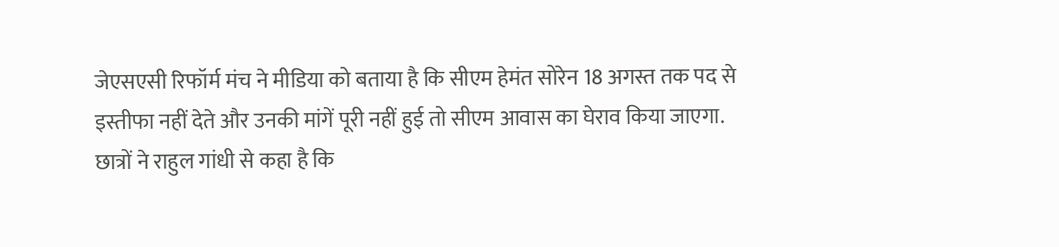जेएसएसी रिफॉर्म मंच ने मीडिया को बताया है कि सीएम हेमंत सोरेन 18 अगस्त तक पद से इस्तीफा नहीं देते और उनकी मांगें पूरी नहीं हुई तो सीएम आवास का घेराव किया जाएगा.
छात्रों ने राहुल गांधी से कहा है कि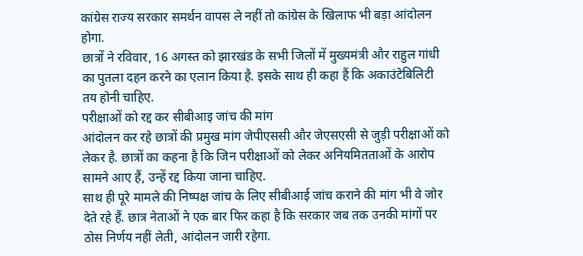कांग्रेस राज्य सरकार समर्थन वापस ले नहीं तो कांग्रेस के खिलाफ भी बड़ा आंदोलन होगा.
छात्रों ने रविवार, 16 अगस्त को झारखंड के सभी जिलों में मुख्यमंत्री और राहुल गांधी का पुतला दहन करने का एलान किया है. इसके साथ ही कहा हैं कि अकाउंटेबिलिटी तय होनी चाहिए.
परीक्षाओं को रद्द कर सीबीआइ जांच की मांग
आंदोलन कर रहे छात्रों की प्रमुख मांग जेपीएससी और जेएसएसी से जुड़ी परीक्षाओं को लेकर है. छात्रों का कहना है कि जिन परीक्षाओं को लेकर अनियमितताओं के आरोप सामने आए हैं, उन्हें रद्द किया जाना चाहिए.
साथ ही पूरे मामले की निष्पक्ष जांच के लिए सीबीआई जांच कराने की मांग भी वे जोर देते रहे हैं. छात्र नेताओं ने एक बार फिर कहा है कि सरकार जब तक उनकी मांगों पर ठोस निर्णय नहीं लेती, आंदोलन जारी रहेगा.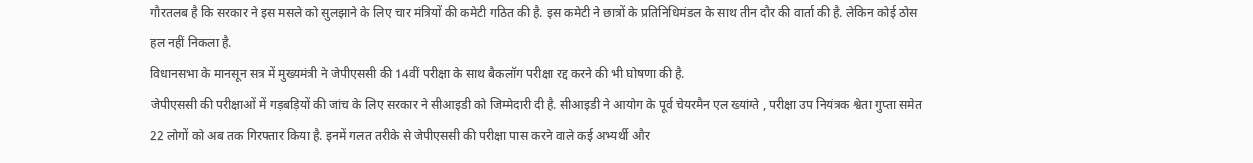गौरतलब है कि सरकार ने इस मसले को सुलझाने के लिए चार मंत्रियों की कमेटी गठित की है. इस कमेटी ने छात्रों के प्रतिनिधिमंडल के साथ तीन दौर की वार्ता की है. लेकिन कोई ठोस हल नहीं निकला है.
विधानसभा के मानसून सत्र में मुख्यमंत्री ने जेपीएससी की 14वीं परीक्षा के साथ बैकलॉग परीक्षा रद्द करने की भी घोषणा की है.
जेपीएससी की परीक्षाओं में गड़बड़ियों की जांच के लिए सरकार ने सीआइडी को जिम्मेदारी दी है. सीआइडी ने आयोग के पूर्व चेयरमैन एल ख्यांग्ते , परीक्षा उप नियंत्रक श्वेता गुप्ता समेत 22 लोगों को अब तक गिरफ्तार किया है. इनमें गलत तरीके से जेपीएससी की परीक्षा पास करने वाले कई अभ्यर्थी और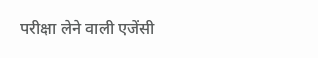परीक्षा लेने वाली एजेंसी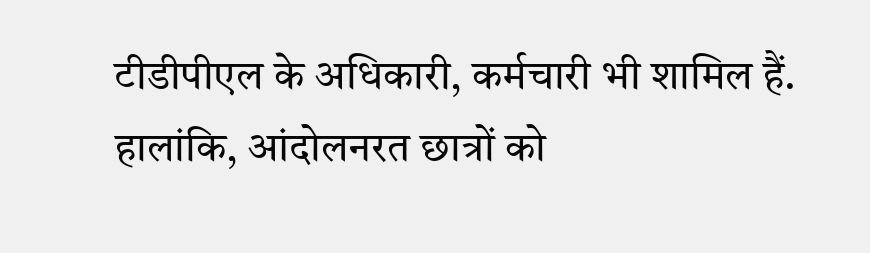टीडीपीएल के अधिकारी, कर्मचारी भी शामिल हैं. हालांकि, आंदोलनरत छात्रों को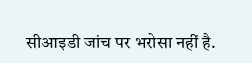सीआइडी जांच पर भरोसा नहीं है.